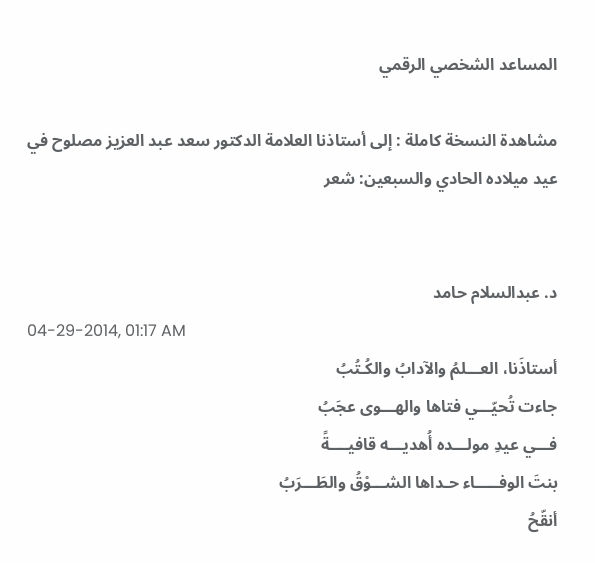المساعد الشخصي الرقمي

مشاهدة النسخة كاملة : إلى أستاذنا العلامة الدكتور سعد عبد العزيز مصلوح في عيد ميلاده الحادي والسبعين: شعر


د. عبدالسلام حامد
04-29-2014, 01:17 AM
أستاذَنا، العـــلمُ والآدابُ والكُـتُبُ
جاءت تُحيّـــي فتاها والهـــوى عجَبُ
فـــي عيدِ مولـــده أُهديـــه قافيــــةً
بنتَ الوفـــــاء حـداها الشـــوْقُ والطَـــرَبُ
أنقّحُ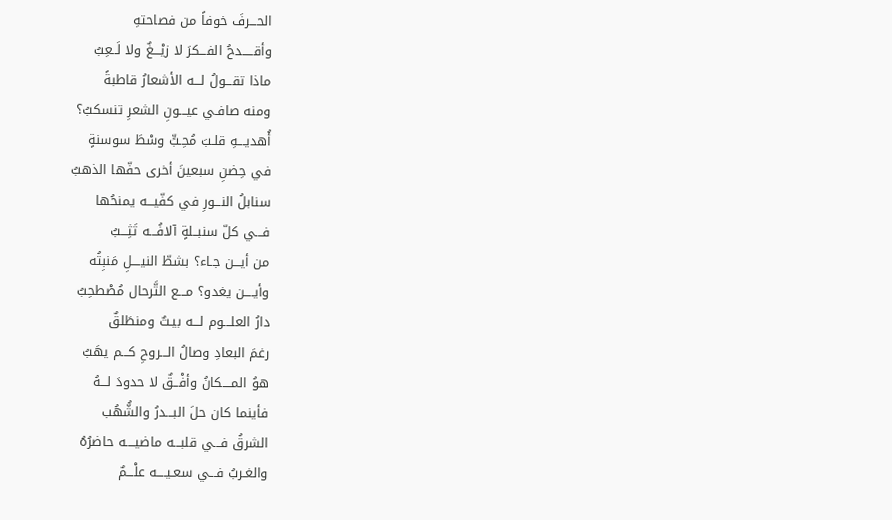الحـــرفَ خوفاً من فصاحتهِ
وأقـــــدحُ الفـــكرَ لا زيْـــغٌ ولا لَــعِبُ
ماذا تقـــولُ لـــه الأشعارُ قاطبةً
ومنه صافـي عيـــونِ الشعرِ تنسكبُ؟
أُهديـــهِ قلـبَ مُحِـبٍّ وسْطَ سوسنةٍ
في حِضنِ سبعينَ أخرى حفّها الذهبُ
سنابلُ النـــورِ في كفّيـــه يمنحُها
فـــي كلّ سنبــلةٍ آلافُـــه تَثِـــبُ
من أيـــن جـاء؟ بشطّ النيــــلِ مَنبِتُه
وأيــــن يغدو؟ مـــع التَّرحال مُصْطحِبُ
دارُ العلـــوم لـــه بيـتٌ ومنطَلقٌ
رغمَ البعادِ وصالُ الـــروحِ كـــم يهَبُ
هوُ المــــكانُ وأفْــقٌ لا حدودَ لـــهُ
فأينما كان حلَ البـــدرُ والشُّهُب
الشرقُ فـــي قلبـــه ماضيــــه حاضرُهُ
والغـربُ فـــي سعـيــــه علْـــمٌ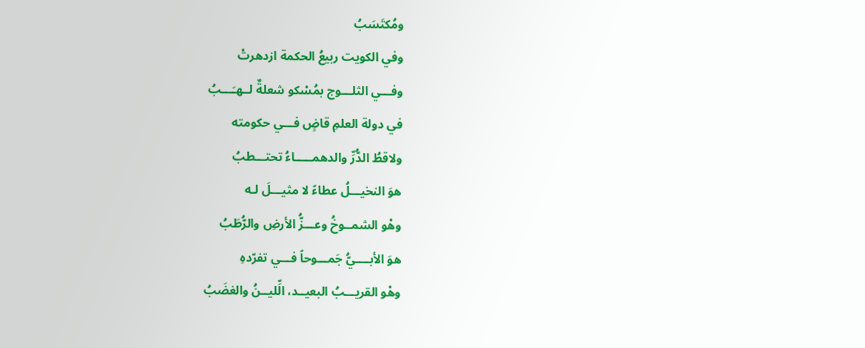ومُكتَسَبُ
وفي الكويت ربيعُ الحكمة ازدهرتْ
وفـــي الثلـــوج بمُسْكو شعلةٌ لــهـَـــبُ
في دولة العلمِ قاضٍ فـــي حكومته
ولاقطُ الدُّرِّ والدهمـــــاءُ تحتـــطبُ
هوَ النخيـــلُ عطاءً لا مثيـــلَ لـه
وهْو الشمــوخُ وعـــزُّ الأرضِ والرُّطَبُ
هوَ الأبــــيُّ جَمـــوحاً فـــي تفرّدهِ
وهْو القريـــبُ البعيــد، الِّليــنُ والغضَبُ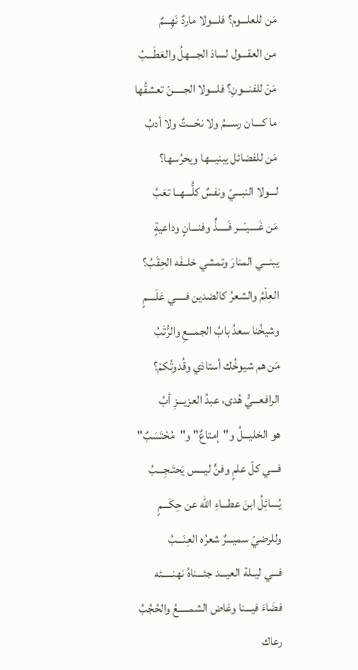مَن للعلـــوم؟ فلـــولا ماردٌ نَهِـــمٌ
من العقـــول لسادَ الجـــهلُ والعَطَـــبُ
مَنْ للفنـــونِ؟ فلـــولا الجـــــنّ تعشقُها
ما كــــان رســـمُ ولا نحْـــتٌ ولا أدبُ
مَن للفضائل يبنيـــها ويحرُسها؟
لـــولا النبـــيّ ونفسٌ كلُّـــهــا تعَبُ
مَن غَــــيـْـــر فَـــــذٍّ وفنـــانٍ وداعيةٍ
يبنـــي المنارَ وتمشي خلــفَه الحِقَبُ؟
العِلْمُ والشعرُ كالضدين فـــــي عَلَــــمٍ
وشيخُنا سعدُ بابُ الجمـــعِ والرُّتَبُ
مَن هم شيوخُك أستاذي وقُدوتُكمْ؟
الرافعـــيُّ هُدى، عبدُ العزيـــزِ أبُ
هو الخليـــلُ و"إمتاعٌ" و"مُحْتَسَبٌ"
فـــي كلّ علمٍ وفنٍّ ليـــس يَحتَـجِـــبُ
يُسائِلُ ابنَ عطـــاءِ الله عن حِكَـــمٍ
وللرضيّ سميـــرٌ شعرُه العِنَـــبُ
فـــي ليــلة العيـــد جئـــناهُ نهنـــــئه
فضَاءَ فيـــنا وغاض الشمـــــعُ والحُجُبُ
رعاك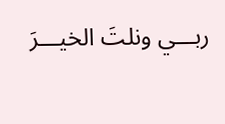ربـــي ونلتَ الخيـــرَ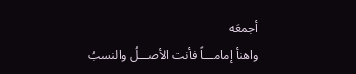أجمعَه
واهنأ إمامـــاً فأنت الأصـــلُ والنسبُ